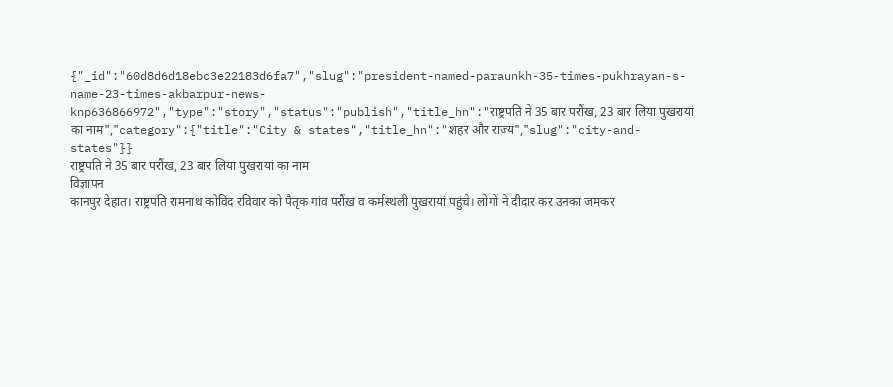{"_id":"60d8d6d18ebc3e22183d6fa7","slug":"president-named-paraunkh-35-times-pukhrayan-s-name-23-times-akbarpur-news-knp636866972","type":"story","status":"publish","title_hn":"राष्ट्रपति ने 35 बार परौंख, 23 बार लिया पुखरायां का नाम","category":{"title":"City & states","title_hn":"शहर और राज्य","slug":"city-and-states"}}
राष्ट्रपति ने 35 बार परौंख, 23 बार लिया पुखरायां का नाम
विज्ञापन
कानपुर देहात। राष्ट्रपति रामनाथ कोविंद रविवार को पैतृक गांव परौंख व कर्मस्थली पुखरायां पहुंचे। लोगों ने दीदार कर उनका जमकर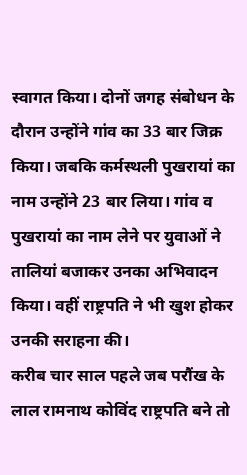स्वागत किया। दोनों जगह संबोधन के दौरान उन्होंने गांव का 33 बार जिक्र किया। जबकि कर्मस्थली पुखरायां का नाम उन्होंने 23 बार लिया। गांव व पुखरायां का नाम लेने पर युवाओं ने तालियां बजाकर उनका अभिवादन किया। वहीं राष्ट्रपति ने भी खुश होकर उनकी सराहना की।
करीब चार साल पहले जब परौंख के लाल रामनाथ कोविंद राष्ट्रपति बने तो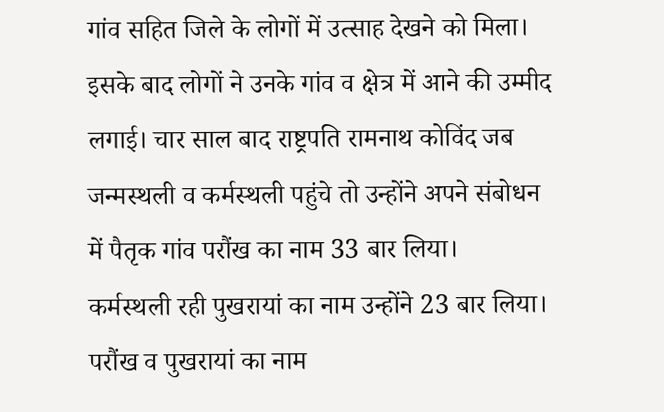गांव सहित जिले के लोगों में उत्साह देखने को मिला। इसके बाद लोगों ने उनके गांव व क्षेत्र में आने की उम्मीद लगाई। चार साल बाद राष्ट्रपति रामनाथ कोविंद जब जन्मस्थली व कर्मस्थली पहुंचे तो उन्होंने अपने संबोधन में पैतृक गांव परौंख का नाम 33 बार लिया।
कर्मस्थली रही पुखरायां का नाम उन्होंने 23 बार लिया। परौंख व पुखरायां का नाम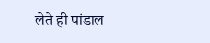लेते ही पांडाल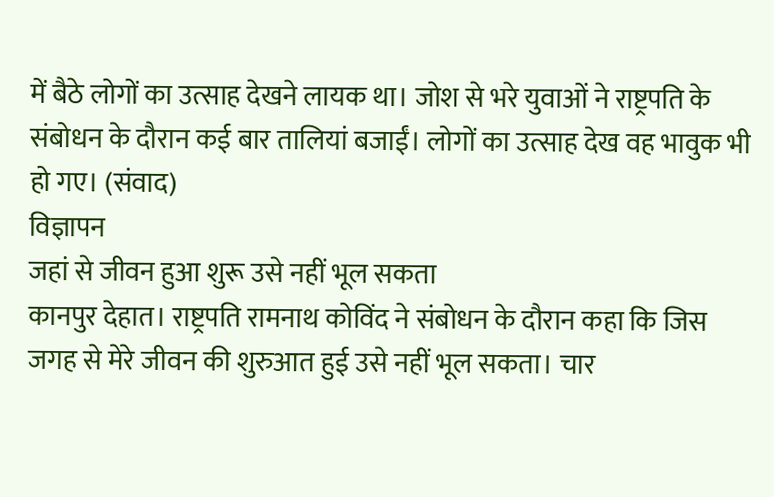में बैठे लोगों का उत्साह देखने लायक था। जोश से भरे युवाओं ने राष्ट्रपति के संबोधन के दौरान कई बार तालियां बजाईं। लोगों का उत्साह देख वह भावुक भी हो गए। (संवाद)
विज्ञापन
जहां से जीवन हुआ शुरू उसे नहीं भूल सकता
कानपुर देहात। राष्ट्रपति रामनाथ कोविंद ने संबोधन के दौरान कहा कि जिस जगह से मेरे जीवन की शुरुआत हुई उसे नहीं भूल सकता। चार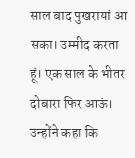साल बाद पुखरायां आ सका। उम्मीद करता हूं। एक साल के भीतर दोबारा फिर आऊं। उन्होंने कहा कि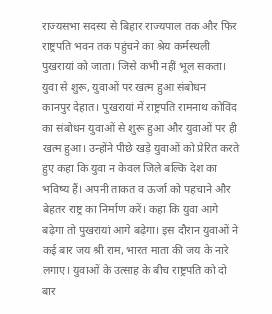राज्यसभा सदस्य से बिहार राज्यपाल तक और फिर राष्ट्रपति भवन तक पहुंचने का श्रेय कर्मस्थली पुखरायां को जाता। जिसे कभी नहीं भूल सकता।
युवा से शुरू, युवाओं पर खत्म हुआ संबोधन
कानपुर देहात। पुखरायां में राष्ट्रपति रामनाथ कोविंद का संबोधन युवाओं से शुरू हुआ और युवाओं पर ही खत्म हुआ। उन्होंने पीछे खड़े युवाओं को प्रेरित करते हुए कहा कि युवा न केवल जिले बल्कि देश का भविष्य हैं। अपनी ताकत व ऊर्जा को पहचाने और बेहतर राष्ट्र का निर्माण करें। कहा कि युवा आगे बढ़ेगा तो पुखरायां आगे बढ़ेगा। इस दौरान युवाओं ने कई बार जय श्री राम, भारत माता की जय के नारे लगाए। युवाओं के उत्साह के बीच राष्ट्रपति को दो बार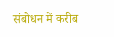संबोधन में करीब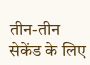तीन-तीन सेकेंड के लिए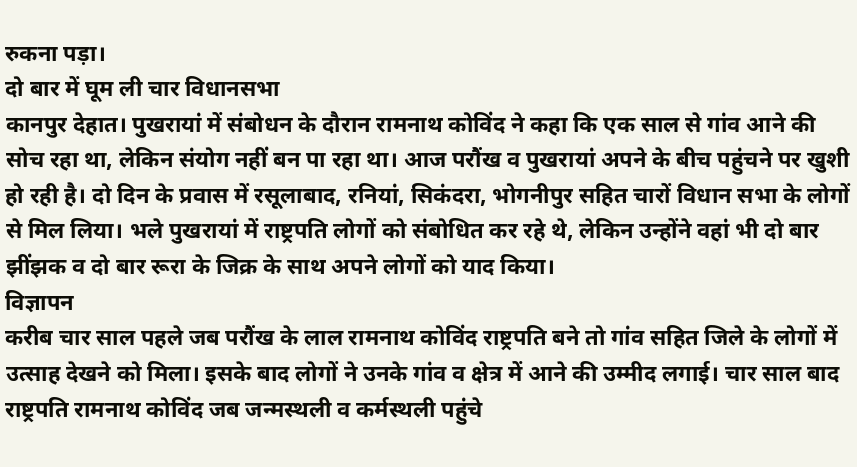रुकना पड़ा।
दो बार में घूम ली चार विधानसभा
कानपुर देहात। पुखरायां में संबोधन के दौरान रामनाथ कोविंद ने कहा कि एक साल से गांव आने की सोच रहा था, लेकिन संयोग नहीं बन पा रहा था। आज परौंख व पुखरायां अपने के बीच पहुंचने पर खुशी हो रही है। दो दिन के प्रवास में रसूलाबाद, रनियां, सिकंदरा, भोगनीपुर सहित चारों विधान सभा के लोगों से मिल लिया। भले पुखरायां में राष्ट्रपति लोगों को संबोधित कर रहे थे, लेकिन उन्होंने वहां भी दो बार झींझक व दो बार रूरा के जिक्र के साथ अपने लोगों को याद किया।
विज्ञापन
करीब चार साल पहले जब परौंख के लाल रामनाथ कोविंद राष्ट्रपति बने तो गांव सहित जिले के लोगों में उत्साह देखने को मिला। इसके बाद लोगों ने उनके गांव व क्षेत्र में आने की उम्मीद लगाई। चार साल बाद राष्ट्रपति रामनाथ कोविंद जब जन्मस्थली व कर्मस्थली पहुंचे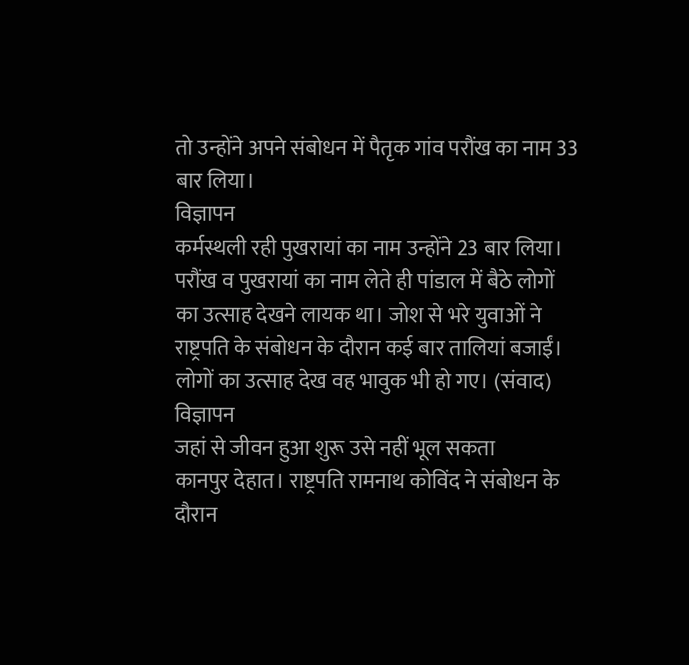तो उन्होंने अपने संबोधन में पैतृक गांव परौंख का नाम 33 बार लिया।
विज्ञापन
कर्मस्थली रही पुखरायां का नाम उन्होंने 23 बार लिया। परौंख व पुखरायां का नाम लेते ही पांडाल में बैठे लोगों का उत्साह देखने लायक था। जोश से भरे युवाओं ने राष्ट्रपति के संबोधन के दौरान कई बार तालियां बजाईं। लोगों का उत्साह देख वह भावुक भी हो गए। (संवाद)
विज्ञापन
जहां से जीवन हुआ शुरू उसे नहीं भूल सकता
कानपुर देहात। राष्ट्रपति रामनाथ कोविंद ने संबोधन के दौरान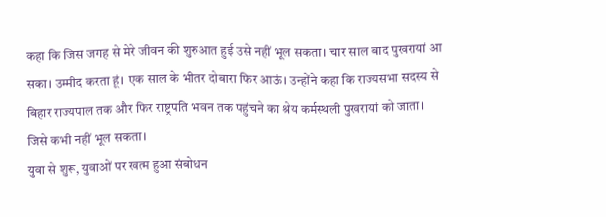कहा कि जिस जगह से मेरे जीवन की शुरुआत हुई उसे नहीं भूल सकता। चार साल बाद पुखरायां आ सका। उम्मीद करता हूं। एक साल के भीतर दोबारा फिर आऊं। उन्होंने कहा कि राज्यसभा सदस्य से बिहार राज्यपाल तक और फिर राष्ट्रपति भवन तक पहुंचने का श्रेय कर्मस्थली पुखरायां को जाता। जिसे कभी नहीं भूल सकता।
युवा से शुरू, युवाओं पर खत्म हुआ संबोधन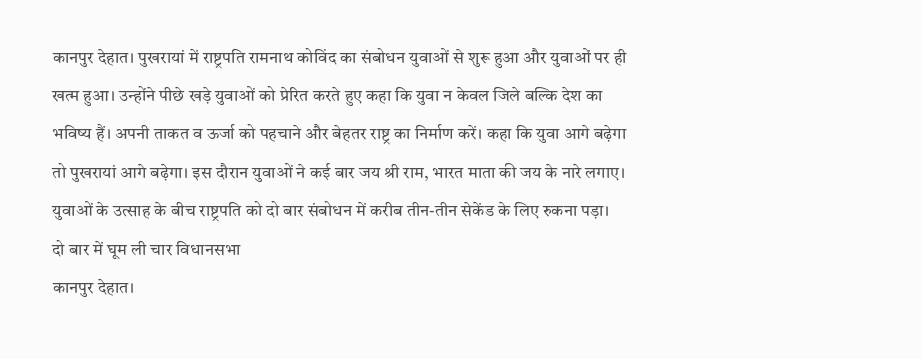कानपुर देहात। पुखरायां में राष्ट्रपति रामनाथ कोविंद का संबोधन युवाओं से शुरू हुआ और युवाओं पर ही खत्म हुआ। उन्होंने पीछे खड़े युवाओं को प्रेरित करते हुए कहा कि युवा न केवल जिले बल्कि देश का भविष्य हैं। अपनी ताकत व ऊर्जा को पहचाने और बेहतर राष्ट्र का निर्माण करें। कहा कि युवा आगे बढ़ेगा तो पुखरायां आगे बढ़ेगा। इस दौरान युवाओं ने कई बार जय श्री राम, भारत माता की जय के नारे लगाए। युवाओं के उत्साह के बीच राष्ट्रपति को दो बार संबोधन में करीब तीन-तीन सेकेंड के लिए रुकना पड़ा।
दो बार में घूम ली चार विधानसभा
कानपुर देहात।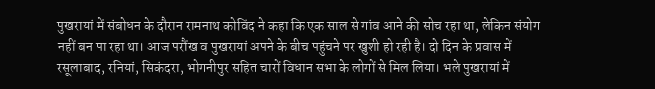पुखरायां में संबोधन के दौरान रामनाथ कोविंद ने कहा कि एक साल से गांव आने की सोच रहा था, लेकिन संयोग नहीं बन पा रहा था। आज परौंख व पुखरायां अपने के बीच पहुंचने पर खुशी हो रही है। दो दिन के प्रवास में रसूलाबाद, रनियां, सिकंदरा, भोगनीपुर सहित चारों विधान सभा के लोगों से मिल लिया। भले पुखरायां में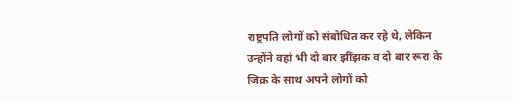राष्ट्रपति लोगों को संबोधित कर रहे थे, लेकिन उन्होंने वहां भी दो बार झींझक व दो बार रूरा के जिक्र के साथ अपने लोगों को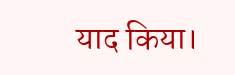याद किया।